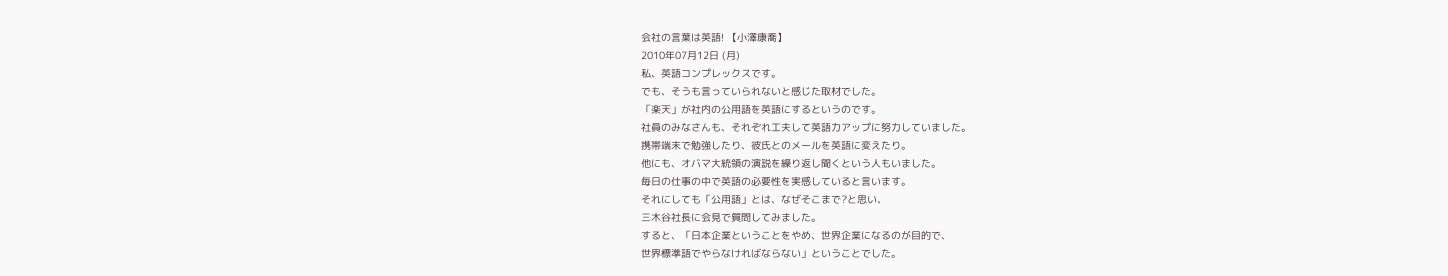会社の言葉は英語! 【小澤康喬】
2010年07月12日 (月)
私、英語コンプレックスです。
でも、そうも言っていられないと感じた取材でした。
「楽天」が社内の公用語を英語にするというのです。
社員のみなさんも、それぞれ工夫して英語力アップに努力していました。
携帯端末で勉強したり、彼氏とのメールを英語に変えたり。
他にも、オバマ大統領の演説を繰り返し聞くという人もいました。
毎日の仕事の中で英語の必要性を実感していると言います。
それにしても「公用語」とは、なぜそこまで?と思い、
三木谷社長に会見で質問してみました。
すると、「日本企業ということをやめ、世界企業になるのが目的で、
世界標準語でやらなければならない」ということでした。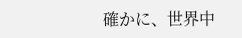確かに、世界中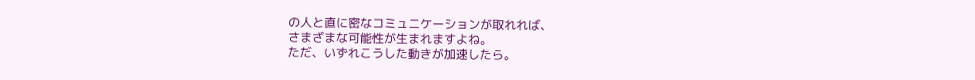の人と直に密なコミュニケーションが取れれば、
さまざまな可能性が生まれますよね。
ただ、いずれこうした動きが加速したら。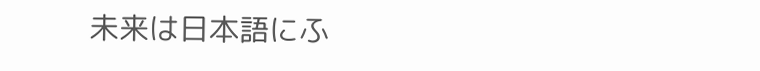未来は日本語にふ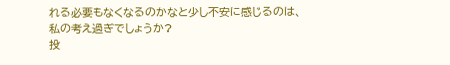れる必要もなくなるのかなと少し不安に感じるのは、
私の考え過ぎでしょうか?
投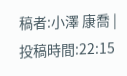稿者:小澤 康喬 | 投稿時間:22:15